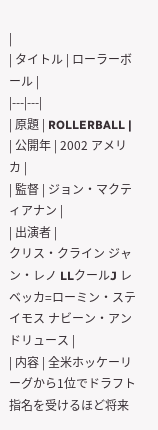|
| タイトル | ローラーボール |
|---|---|
| 原題 | ROLLERBALL |
| 公開年 | 2002 アメリカ |
| 監督 | ジョン・マクティアナン |
| 出演者 |
クリス・クライン ジャン・レノ LLクールJ レベッカ=ローミン・ステイモス ナビーン・アンドリュース |
| 内容 | 全米ホッケーリーグから1位でドラフト指名を受けるほど将来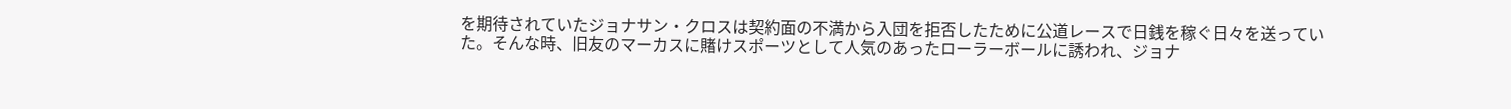を期待されていたジョナサン・クロスは契約面の不満から入団を拒否したために公道レースで日銭を稼ぐ日々を送っていた。そんな時、旧友のマーカスに賭けスポーツとして人気のあったローラーボールに誘われ、ジョナ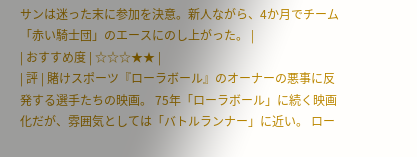サンは迷った末に参加を決意。新人ながら、4か月でチーム「赤い騎士団」のエースにのし上がった。 |
| おすすめ度 | ☆☆☆★★ |
| 評 | 賭けスポーツ『ローラボール』のオーナーの悪事に反発する選手たちの映画。 75年「ローラボール」に続く映画化だが、雰囲気としては「バトルランナー」に近い。 ロー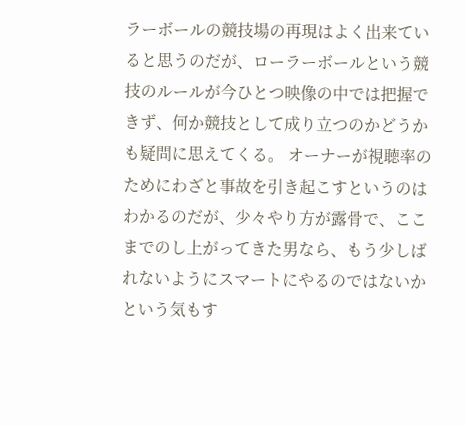ラーボールの競技場の再現はよく出来ていると思うのだが、ローラーボールという競技のルールが今ひとつ映像の中では把握できず、何か競技として成り立つのかどうかも疑問に思えてくる。 オーナーが視聴率のためにわざと事故を引き起こすというのはわかるのだが、少々やり方が露骨で、ここまでのし上がってきた男なら、もう少しばれないようにスマートにやるのではないかという気もす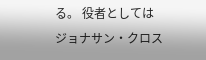る。 役者としてはジョナサン・クロス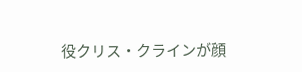役クリス・クラインが顔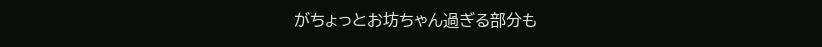がちょっとお坊ちゃん過ぎる部分も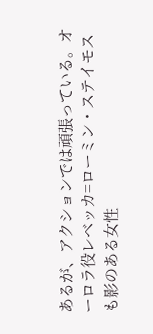あるが、アクションでは頑張っている。オーロラ役レベッカ=ローミン・ステイモスも影のある女性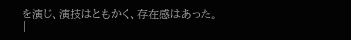を演じ、演技はともかく、存在感はあった。 |